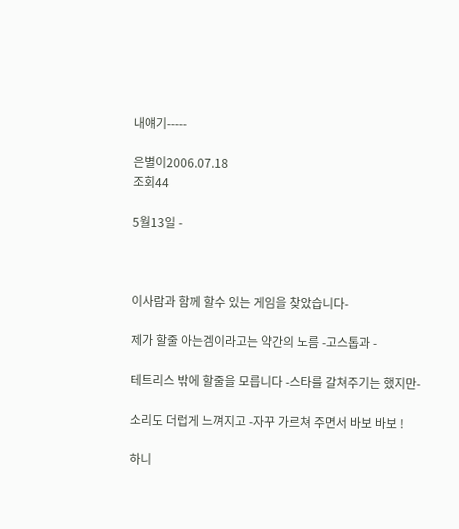내얘기-----

은별이2006.07.18
조회44

5월13일 -



이사람과 함께 할수 있는 게임을 찾았습니다-

제가 할줄 아는겜이라고는 약간의 노름 -고스톱과 -

테트리스 밖에 할줄을 모릅니다 -스타를 갈쳐주기는 했지만-

소리도 더럽게 느껴지고 -자꾸 가르쳐 주면서 바보 바보 !

하니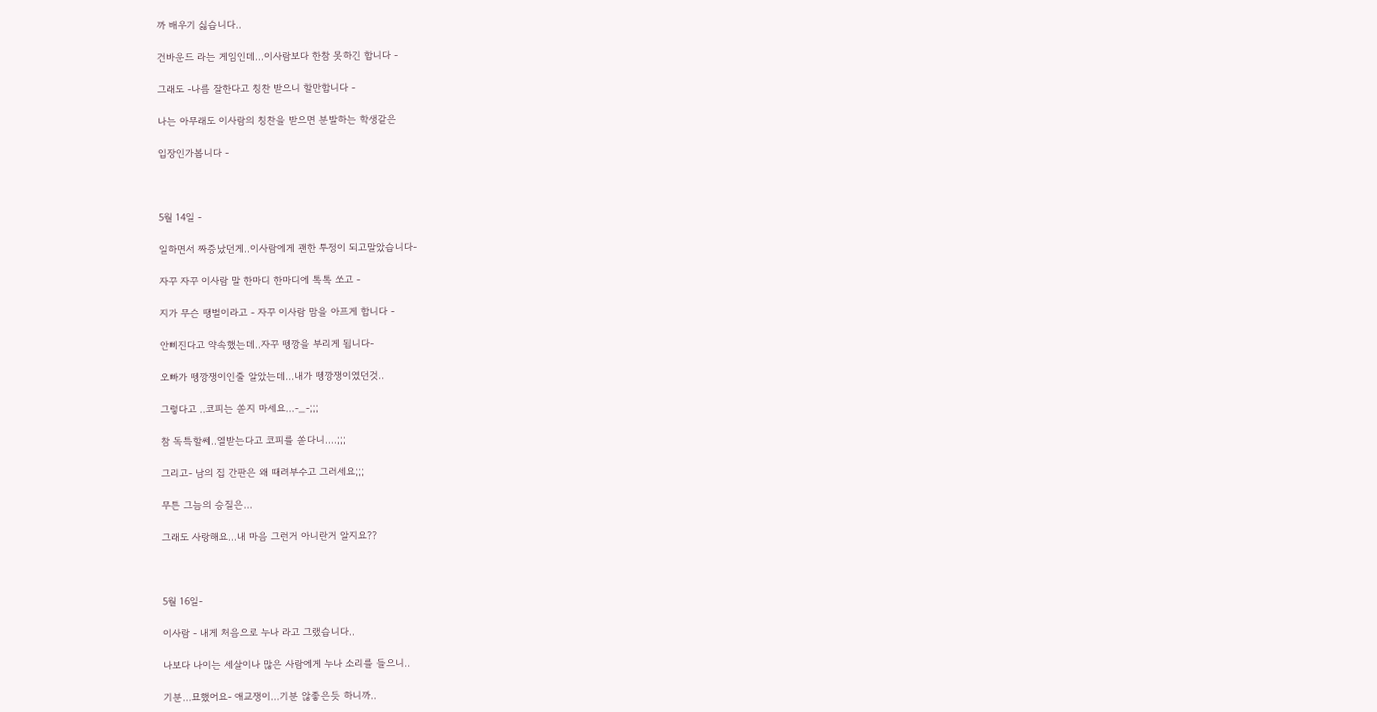까 배우기 싫습니다..

건바운드 라는 게임인데...이사람보다 한참 못하긴 합니다 -

그래도 -나름 잘한다고 칭찬 받으니 할만합니다 -

나는 아무래도 이사람의 칭찬을 받으면 분발하는 학생같은

입장인가봅니다 -



5월 14일 -

일하면서 짜증났던게..이사람에게 괜한 투정이 되고말았습니다-

자꾸 자꾸 이사람 말 한마디 한마디에 톡톡 쏘고 -

지가 무슨 땡벌이라고 - 자꾸 이사람 맘을 아프게 합니다 -

안삐진다고 약속했는데..자꾸 뗑깡을 부리게 됩니다-

오빠가 뗑깡쟁이인줄 알았는데...내가 뗑깡쟁이였던것..

그렇다고 ..코피는 쏟지 마세요...-_-;;;

참 독특할쎄..열받는다고 코피를 쏟다니....;;;

그리고- 남의 집 간판은 왜 때려부수고 그러세요;;;

무튼 그늠의 승질은...

그래도 사랑해요...내 마음 그런거 아니란거 알지요??



5월 16일-

이사람 - 내게 처음으로 누나 라고 그랬습니다..

나보다 나이는 세살이나 많은 사람에게 누나 소리를 들으니..

기분...묘했어요- 애교쟁이...기분 않좋은듯 하니까..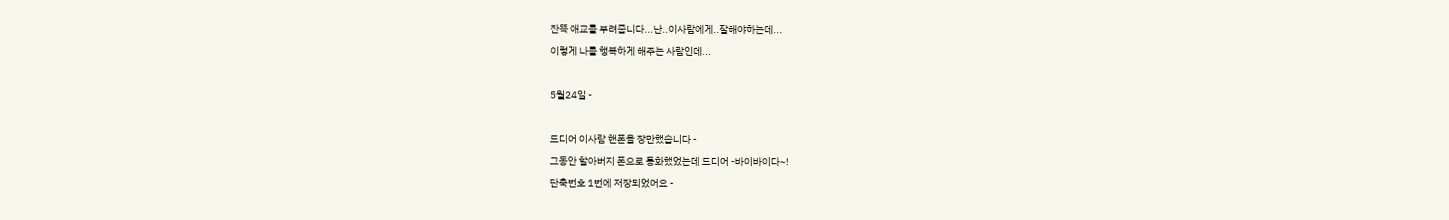잔뜩 애교를 부려줍니다...난..이사람에게..잘해야하는데...

이렇게 나를 행복하게 해주는 사람인데...



5월24일 -



드디어 이사람 핸폰을 장만했습니다 -

그동안 할아버지 폰으로 통화했었는데 드디어 -바이바이다~!

단축번호 1번에 저장되었어요 -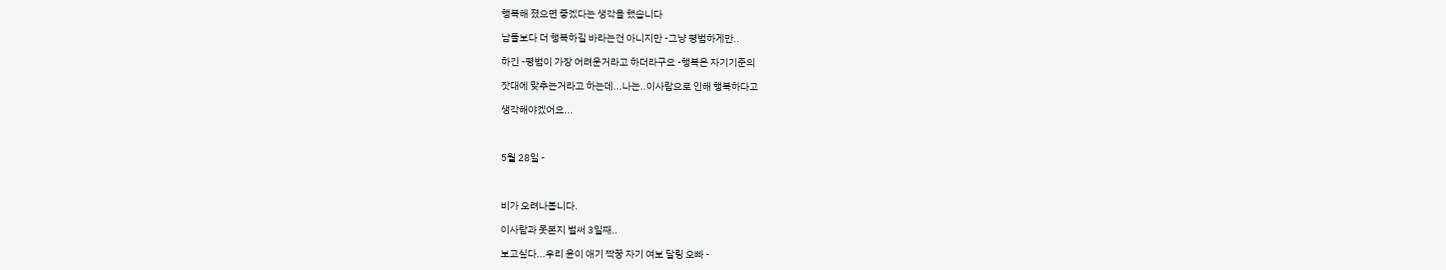행복해 졌으면 좋겠다는 생각을 했습니다

남들보다 더 행복하길 바라는건 아니지만 -그냥 평범하게만..

하긴 -평범이 가장 어려운거라고 하더라구요 -행복은 자기기준의

잣대에 맞추는거라고 하는데...나는..이사람으로 인해 행복하다고

생각해야겠어요...



5월 28일 -



비가 오려나봅니다.

이사람과 못본지 벌써 3일째..

보고싶다...우리 윤이 애기 짝꿍 자기 여보 달링 오빠 -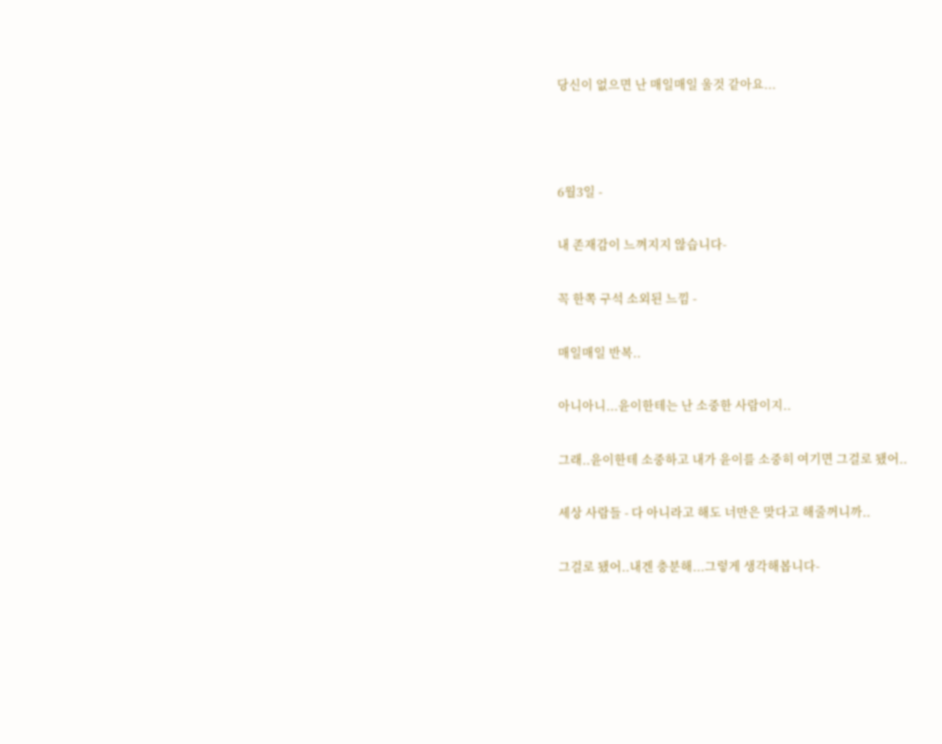당신이 없으면 난 매일매일 울것 같아요...



6월3일 -

내 존재감이 느껴지지 않습니다-

꼭 한쪽 구석 소외된 느낌 -

매일매일 반복..

아니아니...윤이한테는 난 소중한 사람이지..

그래..윤이한테 소중하고 내가 윤이를 소중히 여기면 그걸로 됐어..

세상 사람들 - 다 아니라고 해도 너만은 맞다고 해줄꺼니까..

그걸로 됐어..내겐 충분해...그렇게 생각해봅니다-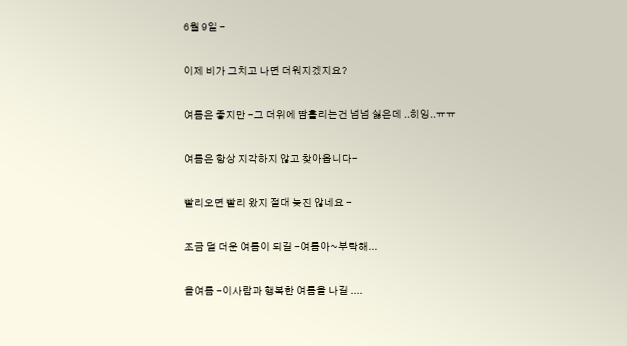6월 9일 -

이제 비가 그치고 나면 더워지겠지요?

여름은 좋지만 -그 더위에 땀흘리는건 넘넘 싫은데 ..히잉..ㅠㅠ

여름은 항상 지각하지 않고 찾아옵니다-

빨리오면 빨리 왔지 절대 늦진 않네요 -

조금 덜 더운 여름이 되길 -여름아~부탁해...

올여름 -이사람과 행복한 여름을 나길 ....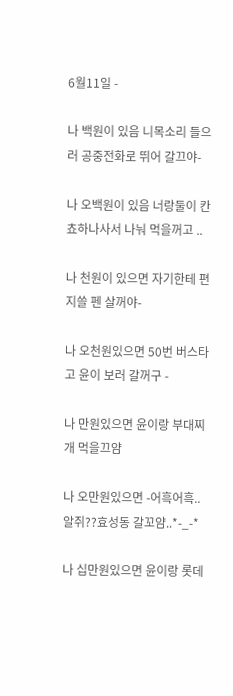6월11일 -

나 백원이 있음 니목소리 들으러 공중전화로 뛰어 갈끄야-

나 오백원이 있음 너랑둘이 칸쵸하나사서 나눠 먹을꺼고 ..

나 천원이 있으면 자기한테 편지쓸 펜 살꺼야-

나 오천원있으면 50번 버스타고 윤이 보러 갈꺼구 -

나 만원있으면 윤이랑 부대찌개 먹을끄얌

나 오만원있으면 -어흑어흑..알쥐??효성동 갈꼬얌..*-_-*

나 십만원있으면 윤이랑 롯데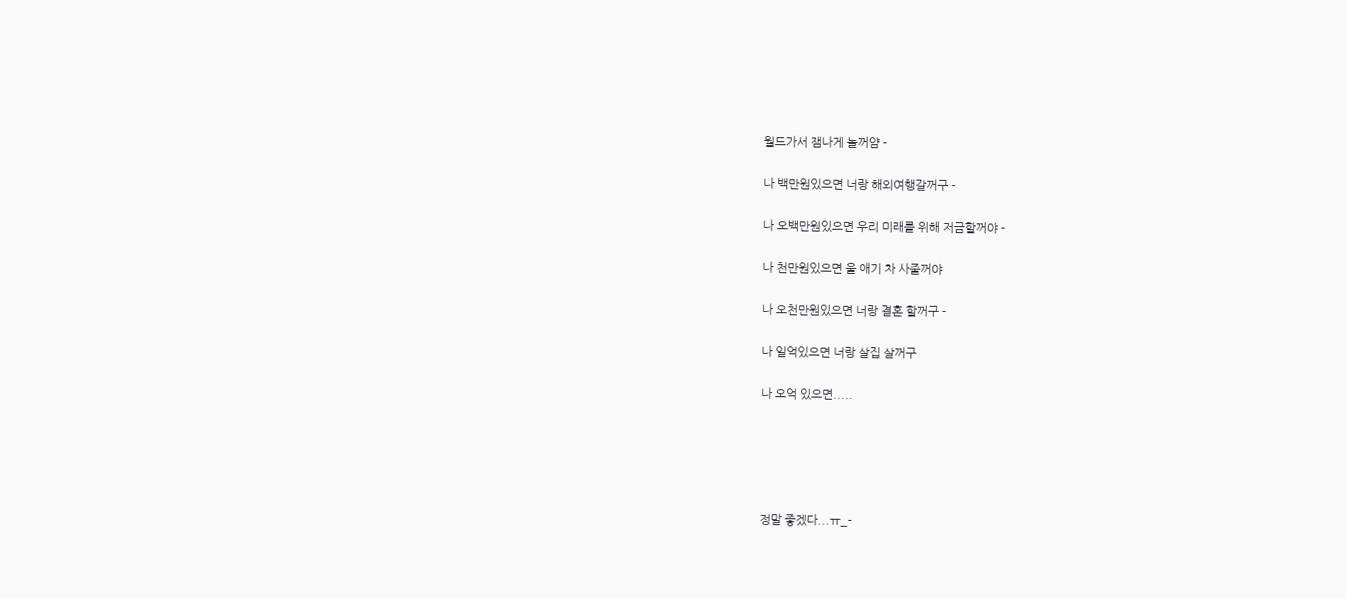월드가서 잼나게 놀꺼얌 -

나 백만원있으면 너랑 해외여행갈꺼구 -

나 오백만원있으면 우리 미래를 위해 저금할꺼야 -

나 천만원있으면 울 애기 차 사줄꺼야

나 오천만원있으면 너랑 결혼 할꺼구 -

나 일억있으면 너랑 살집 살꺼구

나 오억 있으면.....





정말 좋겠다...ㅠ_-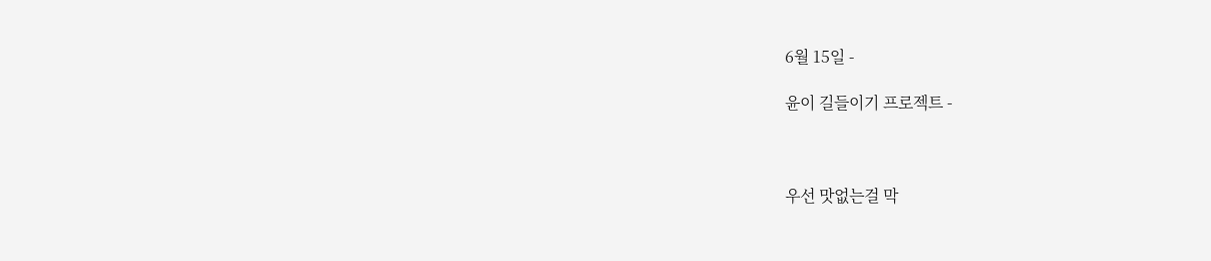6월 15일 -

윤이 길들이기 프로젝트 -



우선 맛없는걸 막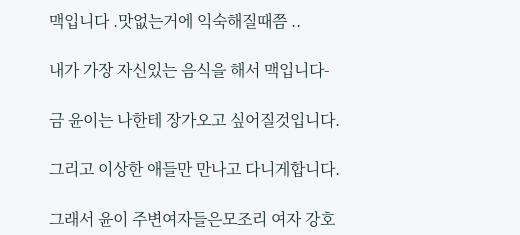맥입니다 .맛없는거에 익숙해질때쯤 ..

내가 가장 자신있는 음식을 해서 맥입니다-

금 윤이는 나한테 장가오고 싶어질것입니다.

그리고 이상한 애들만 만나고 다니게합니다.

그래서 윤이 주변여자들은모조리 여자 강호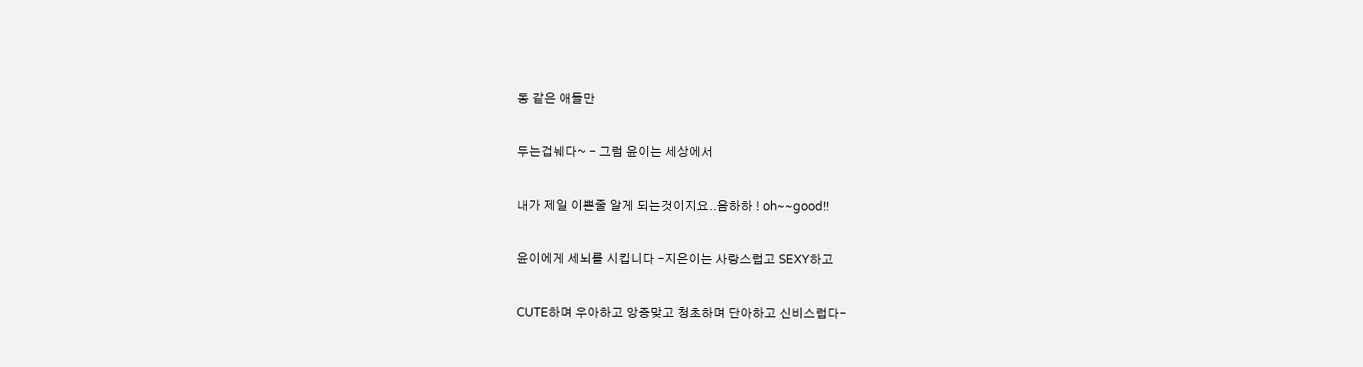동 같은 애들만

두는겁눼다~ - 그럼 윤이는 세상에서

내가 제일 이쁜줄 알게 되는것이지요..음하하 ! oh~~good!!

윤이에게 세뇌를 시킵니다 -지은이는 사랑스럽고 SEXY하고

CUTE하며 우아하고 앙증맞고 청초하며 단아하고 신비스럽다-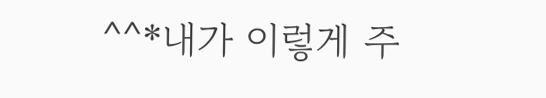^^*내가 이렇게 주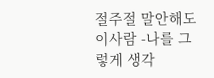절주절 말안해도 이사람 -나를 그렇게 생각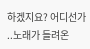하겠지요? 어디선가 ..노래가 들려온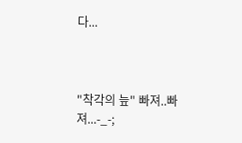다...



"착각의 늪" 빠져..빠져...-_-;